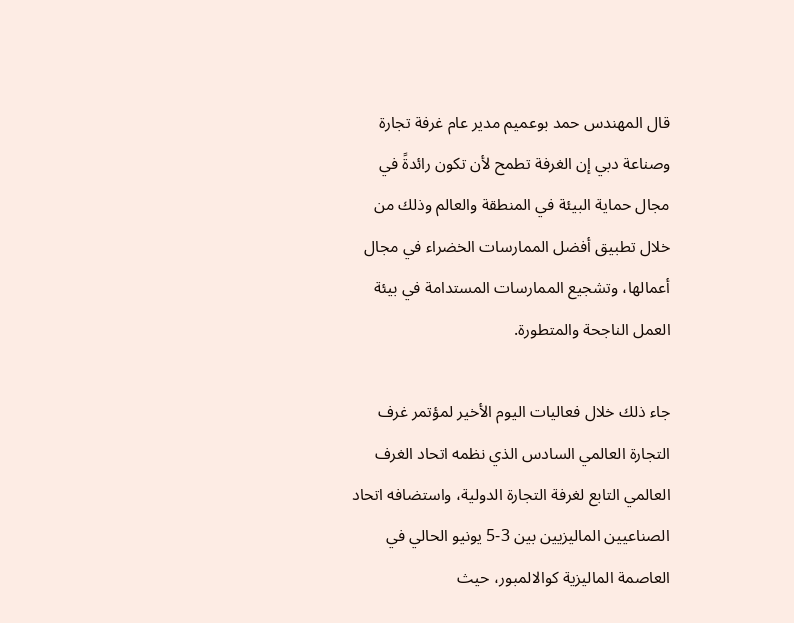قال المهندس حمد بوعميم مدير عام غرفة تجارة وصناعة دبي إن الغرفة تطمح لأن تكون رائدةً في مجال حماية البيئة في المنطقة والعالم وذلك من خلال تطبيق أفضل الممارسات الخضراء في مجال أعمالها، وتشجيع الممارسات المستدامة في بيئة العمل الناجحة والمتطورة.

جاء ذلك خلال فعاليات اليوم الأخير لمؤتمر غرف التجارة العالمي السادس الذي نظمه اتحاد الغرف العالمي التابع لغرفة التجارة الدولية، واستضافه اتحاد الصناعيين الماليزيين بين 3-5 يونيو الحالي في العاصمة الماليزية كوالالمبور، حيث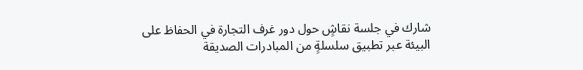شارك في جلسة نقاشٍ حول دور غرف التجارة في الحفاظ على البيئة عبر تطبيق سلسلةٍ من المبادرات الصديقة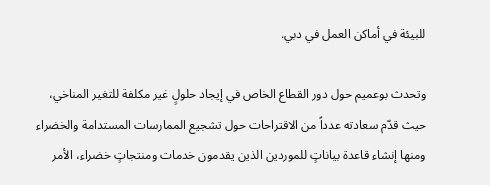للبيئة في أماكن العمل في دبي.

وتحدث بوعميم حول دور القطاع الخاص في إيجاد حلولٍ غير مكلفة للتغير المناخي، حيث قدّم سعادته عدداً من الاقتراحات حول تشجيع الممارسات المستدامة والخضراء ومنها إنشاء قاعدة بياناتٍ للموردين الذين يقدمون خدمات ومنتجاتٍ خضراء، الأمر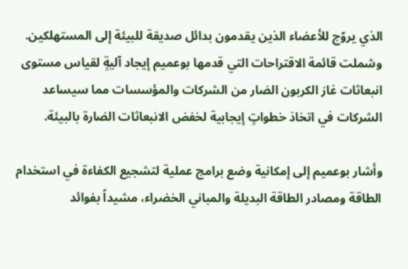الذي يروّج للأعضاء الذين يقدمون بدائل صديقة للبيئة إلى المستهلكين. وشملت قائمة الاقتراحات التي قدمها بوعميم إيجاد آليةٍ لقياس مستوى انبعاثات غاز الكربون الضار من الشركات والمؤسسات مما سيساعد الشركات في اتخاذ خطواتٍ إيجابية لخفض الانبعاثات الضارة بالبيئة.

وأشار بوعميم إلى إمكانية وضع برامج عملية لتشجيع الكفاءة في استخدام الطاقة ومصادر الطاقة البديلة والمباني الخضراء، مشيداً بفوائد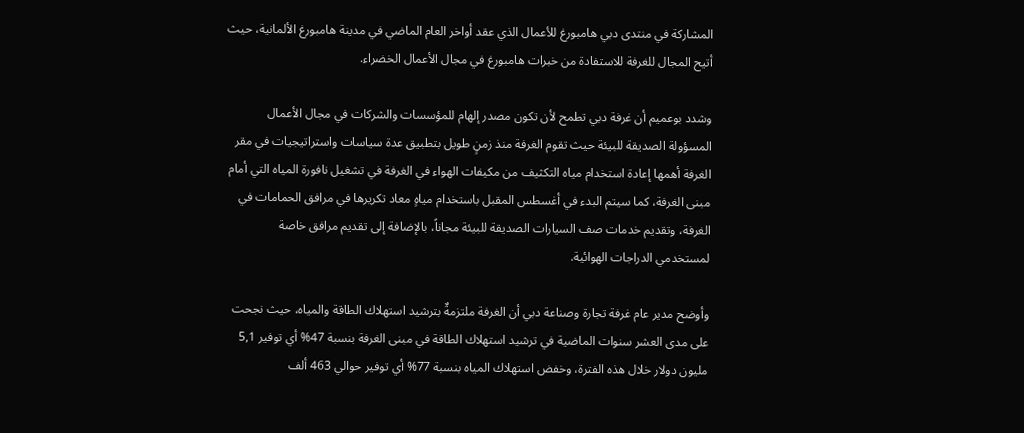المشاركة في منتدى دبي هامبورغ للأعمال الذي عقد أواخر العام الماضي في مدينة هامبورغ الألمانية، حيث أتيح المجال للغرفة للاستفادة من خبرات هامبورغ في مجال الأعمال الخضراء.

وشدد بوعميم أن غرفة دبي تطمح لأن تكون مصدر إلهام للمؤسسات والشركات في مجال الأعمال المسؤولة الصديقة للبيئة حيث تقوم الغرفة منذ زمنٍ طويل بتطبيق عدة سياسات واستراتيجيات في مقر الغرفة أهمها إعادة استخدام مياه التكثيف من مكيفات الهواء في الغرفة في تشغيل نافورة المياه التي أمام مبنى الغرفة، كما سيتم البدء في أغسطس المقبل باستخدام مياهٍ معاد تكريرها في مرافق الحمامات في الغرفة، وتقديم خدمات صف السيارات الصديقة للبيئة مجاناً، بالإضافة إلى تقديم مرافق خاصة لمستخدمي الدراجات الهوائية.

وأوضح مدير عام غرفة تجارة وصناعة دبي أن الغرفة ملتزمةٌ بترشيد استهلاك الطاقة والمياه، حيث نجحت على مدى العشر سنوات الماضية في ترشيد استهلاك الطاقة في مبنى الغرفة بنسبة 47% أي توفير 5,1 مليون دولار خلال هذه الفترة، وخفض استهلاك المياه بنسبة 77% أي توفير حوالي 463 ألف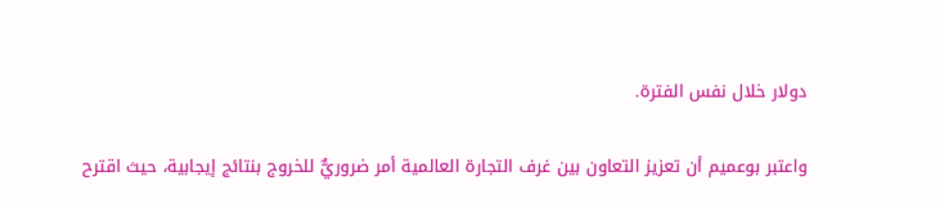دولار خلال نفس الفترة.

واعتبر بوعميم أن تعزيز التعاون بين غرف التجارة العالمية أمر ضروريٌّ للخروج بنتائج إيجابية، حيث اقترح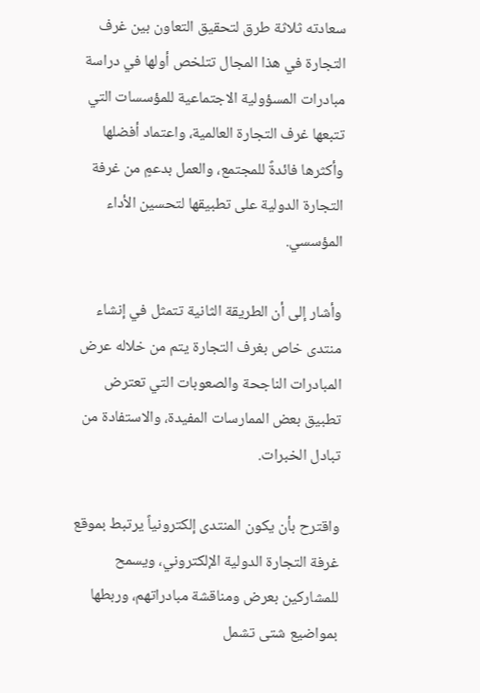سعادته ثلاثة طرق لتحقيق التعاون بين غرف التجارة في هذا المجال تتلخص أولها في دراسة مبادرات المسؤولية الاجتماعية للمؤسسات التي تتبعها غرف التجارة العالمية، واعتماد أفضلها وأكثرها فائدةً للمجتمع، والعمل بدعمٍ من غرفة التجارة الدولية على تطبيقها لتحسين الأداء المؤسسي.

وأشار إلى أن الطريقة الثانية تتمثل في إنشاء منتدى خاص بغرف التجارة يتم من خلاله عرض المبادرات الناجحة والصعوبات التي تعترض تطبيق بعض الممارسات المفيدة، والاستفادة من تبادل الخبرات.

واقترح بأن يكون المنتدى إلكترونياً يرتبط بموقع غرفة التجارة الدولية الإلكتروني، ويسمح للمشاركين بعرض ومناقشة مبادراتهم، وربطها بمواضيع شتى تشمل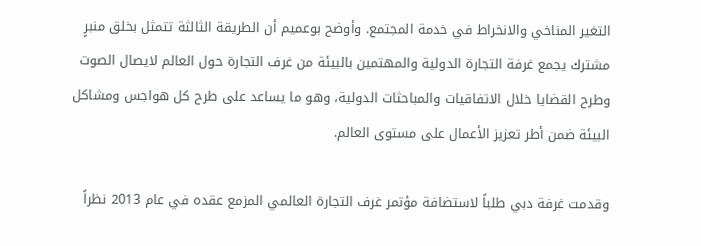التغير المناخي والانخراط في خدمة المجتمع. وأوضح بوعميم أن الطريقة الثالثة تتمثل بخلق منبرٍ مشترك يجمع غرفة التجارة الدولية والمهتمين بالبيئة من غرف التجارة حول العالم لايصال الصوت وطرح القضايا خلال الاتفاقيات والمباحثات الدولية، وهو ما يساعد على طرح كل هواجس ومشاكل البيئة ضمن أطر تعزيز الأعمال على مستوى العالم.

وقدمت غرفة دبي طلباً لاستضافة مؤتمر غرف التجارة العالمي المزمع عقده في عام 2013 نظراً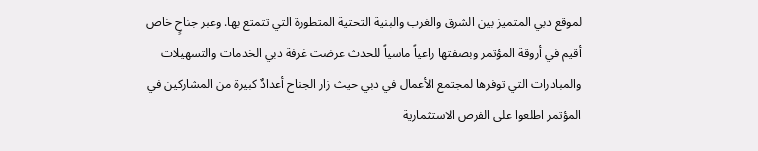لموقع دبي المتميز بين الشرق والغرب والبنية التحتية المتطورة التي تتمتع بها. وعبر جناحٍ خاص أقيم في أروقة المؤتمر وبصفتها راعياً ماسياً للحدث عرضت غرفة دبي الخدمات والتسهيلات والمبادرات التي توفرها لمجتمع الأعمال في دبي حيث زار الجناح أعدادٌ كبيرة من المشاركين في المؤتمر اطلعوا على الفرص الاستثمارية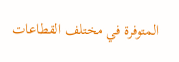المتوفرة في مختلف القطاعات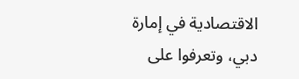الاقتصادية في إمارة دبي، وتعرفوا على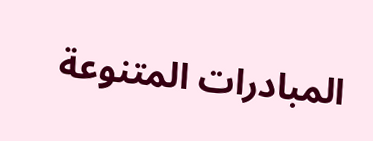المبادرات المتنوعة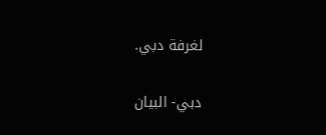لغرفة دبي.

دبي- البيان